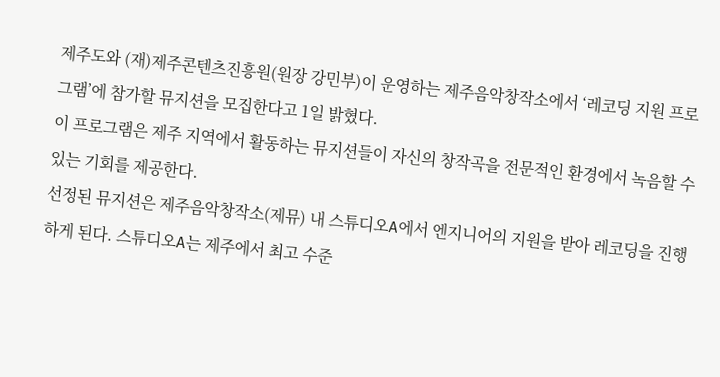제주도와 (재)제주콘텐츠진흥원(원장 강민부)이 운영하는 제주음악창작소에서 ‘레코딩 지원 프로그램’에 참가할 뮤지션을 모집한다고 1일 밝혔다.
이 프로그램은 제주 지역에서 활동하는 뮤지션들이 자신의 창작곡을 전문적인 환경에서 녹음할 수 있는 기회를 제공한다.
선정된 뮤지션은 제주음악창작소(제뮤) 내 스튜디오A에서 엔지니어의 지원을 받아 레코딩을 진행하게 된다. 스튜디오A는 제주에서 최고 수준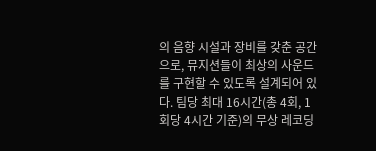의 음향 시설과 장비를 갖춘 공간으로, 뮤지션들이 최상의 사운드를 구현할 수 있도록 설계되어 있다. 팀당 최대 16시간(총 4회, 1회당 4시간 기준)의 무상 레코딩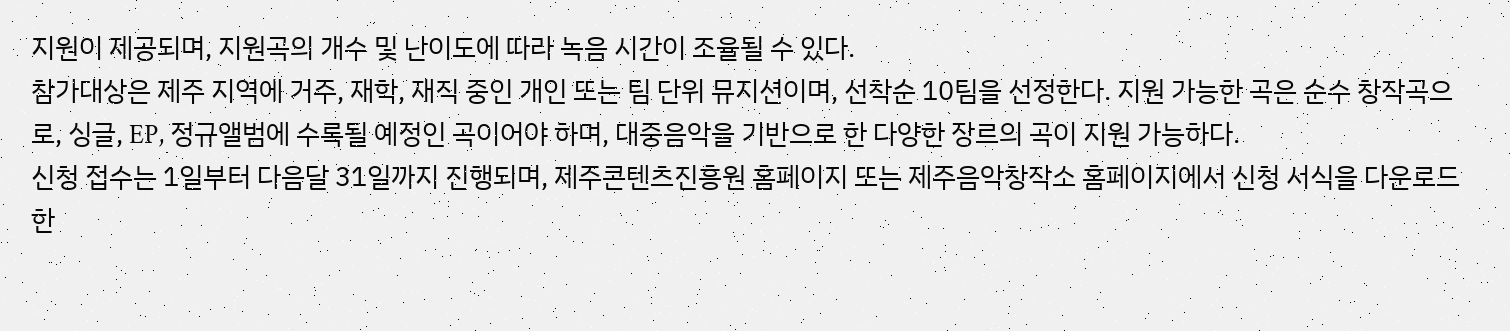지원이 제공되며, 지원곡의 개수 및 난이도에 따라 녹음 시간이 조율될 수 있다.
참가대상은 제주 지역에 거주, 재학, 재직 중인 개인 또는 팀 단위 뮤지션이며, 선착순 10팀을 선정한다. 지원 가능한 곡은 순수 창작곡으로, 싱글, EP, 정규앨범에 수록될 예정인 곡이어야 하며, 대중음악을 기반으로 한 다양한 장르의 곡이 지원 가능하다.
신청 접수는 1일부터 다음달 31일까지 진행되며, 제주콘텐츠진흥원 홈페이지 또는 제주음악창작소 홈페이지에서 신청 서식을 다운로드한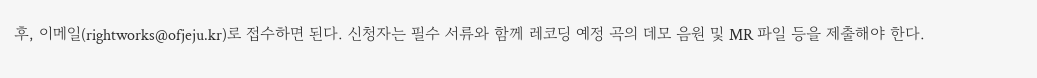후, 이메일(rightworks@ofjeju.kr)로 접수하면 된다. 신청자는 필수 서류와 함께 레코딩 예정 곡의 데모 음원 및 MR 파일 등을 제출해야 한다.